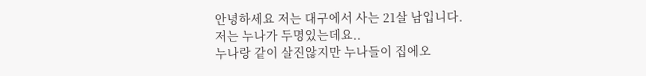안녕하세요 저는 대구에서 사는 21살 남입니다.
저는 누나가 두명있는데요..
누나랑 같이 살진않지만 누나들이 집에오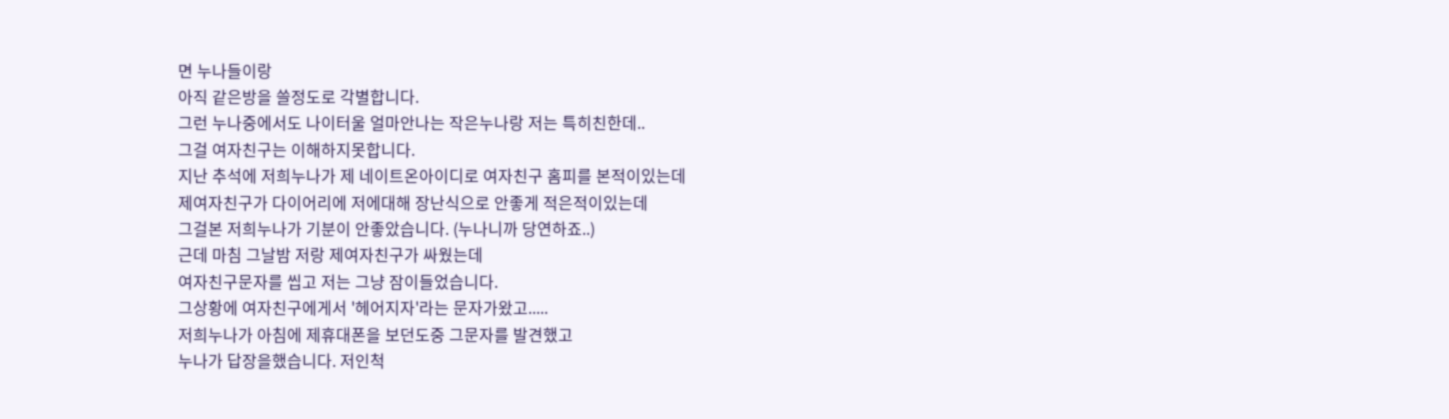면 누나들이랑
아직 같은방을 쓸정도로 각별합니다.
그런 누나중에서도 나이터울 얼마안나는 작은누나랑 저는 특히친한데..
그걸 여자친구는 이해하지못합니다.
지난 추석에 저희누나가 제 네이트온아이디로 여자친구 홈피를 본적이있는데
제여자친구가 다이어리에 저에대해 장난식으로 안좋게 적은적이있는데
그걸본 저희누나가 기분이 안좋았습니다. (누나니까 당연하죠..)
근데 마침 그날밤 저랑 제여자친구가 싸웠는데
여자친구문자를 씹고 저는 그냥 잠이들었습니다.
그상황에 여자친구에게서 '헤어지자'라는 문자가왔고.....
저희누나가 아침에 제휴대폰을 보던도중 그문자를 발견했고
누나가 답장을했습니다. 저인척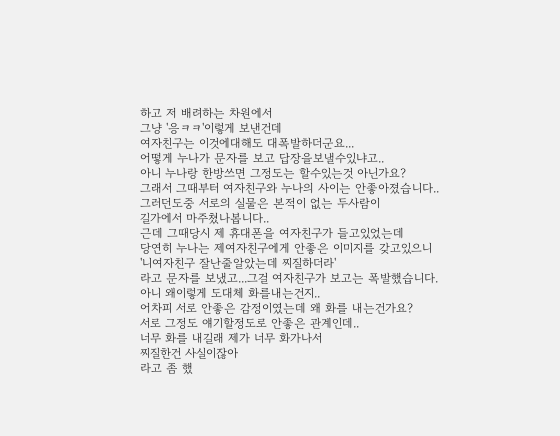하고 저 배려하는 차원에서
그냥 '응ㅋㅋ'이렇게 보낸건데
여자친구는 이것에대해도 대폭발하더군요...
어떻게 누나가 문자를 보고 답장을보낼수있냐고..
아니 누나랑 한방쓰면 그정도는 할수있는것 아닌가요?
그래서 그때부터 여자친구와 누나의 사이는 안좋아졌습니다..
그러던도중 서로의 실물은 본적이 없는 두사람이
길가에서 마주쳤나봅니다..
근데 그때당시 제 휴대폰을 여자친구가 들고있었는데
당연히 누나는 제여자친구에게 안좋은 이미지를 갖고있으니
'니여자친구 잘난줄알았는데 찌질하더라'
라고 문자를 보냈고...그걸 여자친구가 보고는 폭발했습니다.
아니 왜이렇게 도대체 화를내는건지..
어차피 서로 안좋은 감정이였는데 왜 화를 내는건가요?
서로 그정도 얘기할정도로 안좋은 관계인데..
너무 화를 내길래 제가 너무 화가나서
찌질한건 사실이잖아
라고 좀 했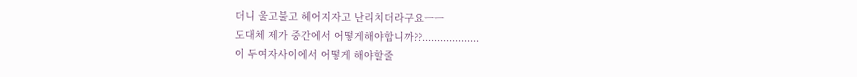더니 울고불고 헤어지자고 난리치더라구요ㅡㅡ
도대체 제가 중간에서 어떻게해야합니까??...................
이 두여자사이에서 어떻게 해야할줄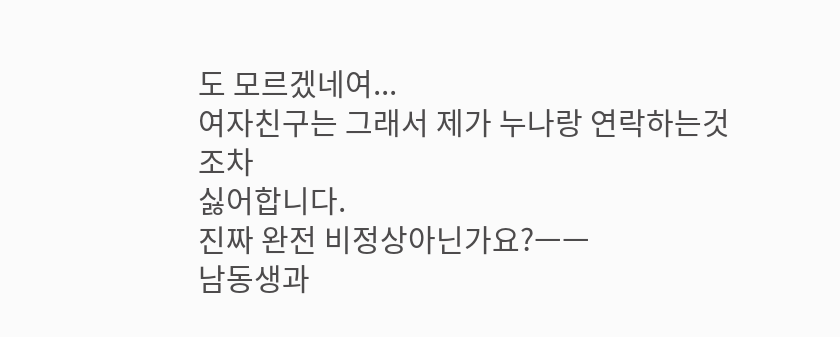도 모르겠네여...
여자친구는 그래서 제가 누나랑 연락하는것조차
싫어합니다.
진짜 완전 비정상아닌가요?ㅡㅡ
남동생과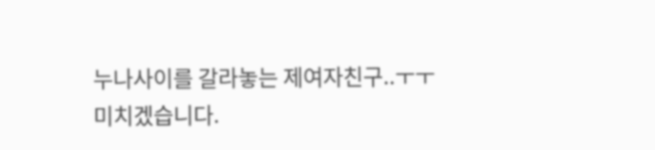누나사이를 갈라놓는 제여자친구..ㅜㅜ
미치겠습니다.